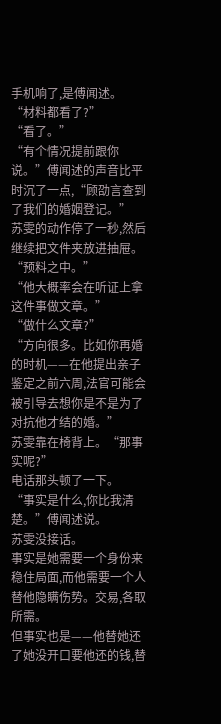手机响了,是傅闻述。
“材料都看了?”
“看了。”
“有个情况提前跟你说。”傅闻述的声音比平时沉了一点,“顾劭言查到了我们的婚姻登记。”
苏雯的动作停了一秒,然后继续把文件夹放进抽屉。
“预料之中。”
“他大概率会在听证上拿这件事做文章。”
“做什么文章?”
“方向很多。比如你再婚的时机——在他提出亲子鉴定之前六周,法官可能会被引导去想你是不是为了对抗他才结的婚。”
苏雯靠在椅背上。“那事实呢?”
电话那头顿了一下。
“事实是什么,你比我清楚。”傅闻述说。
苏雯没接话。
事实是她需要一个身份来稳住局面,而他需要一个人替他隐瞒伤势。交易,各取所需。
但事实也是——他替她还了她没开口要他还的钱,替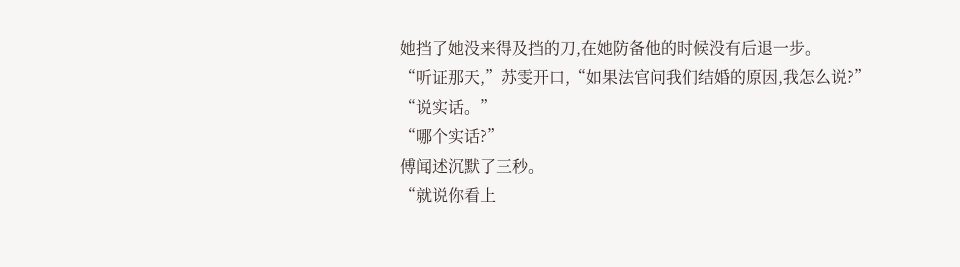她挡了她没来得及挡的刀,在她防备他的时候没有后退一步。
“听证那天,”苏雯开口,“如果法官问我们结婚的原因,我怎么说?”
“说实话。”
“哪个实话?”
傅闻述沉默了三秒。
“就说你看上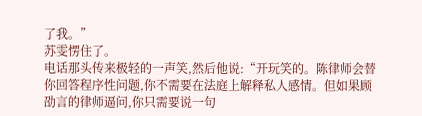了我。”
苏雯愣住了。
电话那头传来极轻的一声笑,然后他说:“开玩笑的。陈律师会替你回答程序性问题,你不需要在法庭上解释私人感情。但如果顾劭言的律师逼问,你只需要说一句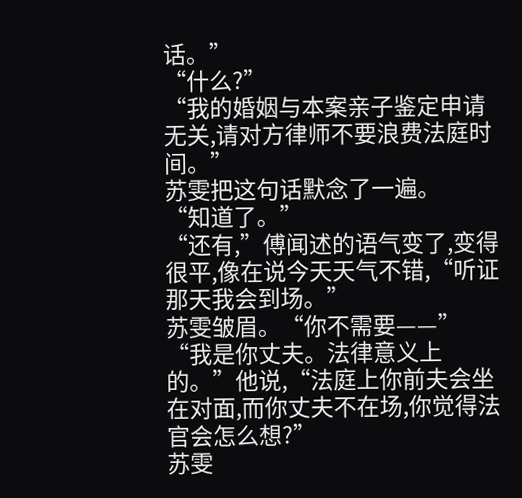话。”
“什么?”
“我的婚姻与本案亲子鉴定申请无关,请对方律师不要浪费法庭时间。”
苏雯把这句话默念了一遍。
“知道了。”
“还有,”傅闻述的语气变了,变得很平,像在说今天天气不错,“听证那天我会到场。”
苏雯皱眉。“你不需要——”
“我是你丈夫。法律意义上的。”他说,“法庭上你前夫会坐在对面,而你丈夫不在场,你觉得法官会怎么想?”
苏雯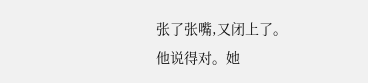张了张嘴,又闭上了。
他说得对。她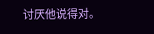讨厌他说得对。